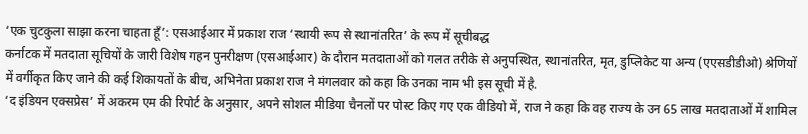‘एक चुटकुला साझा करना चाहता हूँ’: एसआईआर में प्रकाश राज ‘स्थायी रूप से स्थानांतरित’ के रूप में सूचीबद्ध
कर्नाटक में मतदाता सूचियों के जारी विशेष गहन पुनरीक्षण (एसआईआर) के दौरान मतदाताओं को गलत तरीके से अनुपस्थित, स्थानांतरित, मृत, डुप्लिकेट या अन्य (एएसडीडीओ) श्रेणियों में वर्गीकृत किए जाने की कई शिकायतों के बीच, अभिनेता प्रकाश राज ने मंगलवार को कहा कि उनका नाम भी इस सूची में है.
‘द इंडियन एक्सप्रेस’ में अकरम एम की रिपोर्ट के अनुसार, अपने सोशल मीडिया चैनलों पर पोस्ट किए गए एक वीडियो में, राज ने कहा कि वह राज्य के उन 65 लाख मतदाताओं में शामिल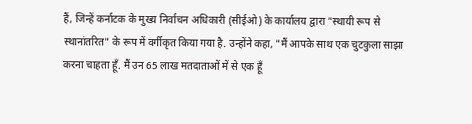हैं, जिन्हें कर्नाटक के मुख्य निर्वाचन अधिकारी (सीईओ) के कार्यालय द्वारा "स्थायी रूप से स्थानांतरित" के रूप में वर्गीकृत किया गया है. उन्होंने कहा, "मैं आपके साथ एक चुटकुला साझा करना चाहता हूँ. मैं उन 65 लाख मतदाताओं में से एक हूँ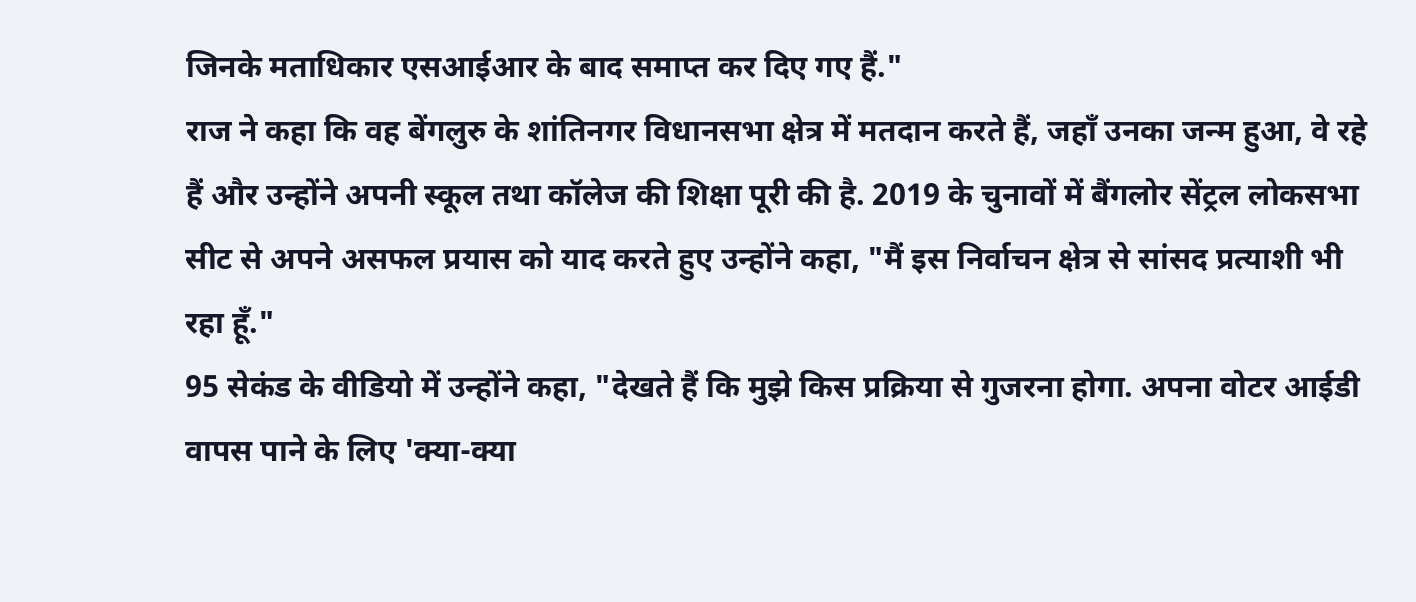जिनके मताधिकार एसआईआर के बाद समाप्त कर दिए गए हैं."
राज ने कहा कि वह बेंगलुरु के शांतिनगर विधानसभा क्षेत्र में मतदान करते हैं, जहाँ उनका जन्म हुआ, वे रहे हैं और उन्होंने अपनी स्कूल तथा कॉलेज की शिक्षा पूरी की है. 2019 के चुनावों में बैंगलोर सेंट्रल लोकसभा सीट से अपने असफल प्रयास को याद करते हुए उन्होंने कहा, "मैं इस निर्वाचन क्षेत्र से सांसद प्रत्याशी भी रहा हूँ."
95 सेकंड के वीडियो में उन्होंने कहा, "देखते हैं कि मुझे किस प्रक्रिया से गुजरना होगा. अपना वोटर आईडी वापस पाने के लिए 'क्या-क्या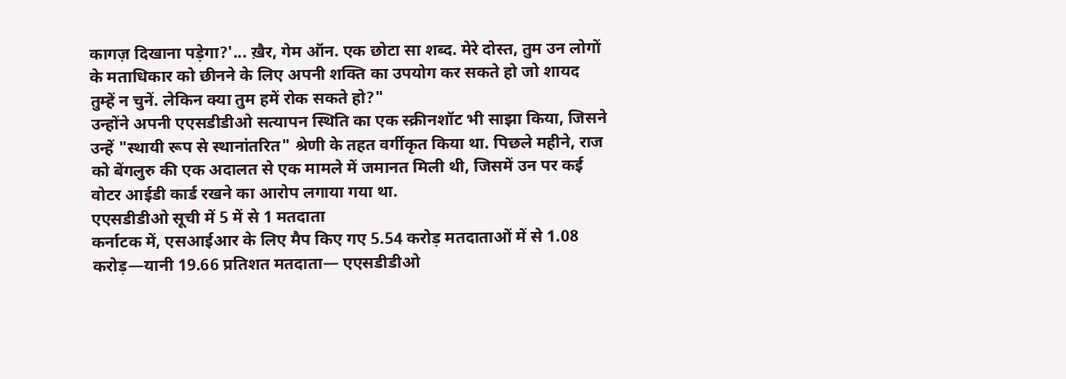कागज़ दिखाना पड़ेगा?'... ख़ैर, गेम ऑन. एक छोटा सा शब्द. मेरे दोस्त, तुम उन लोगों के मताधिकार को छीनने के लिए अपनी शक्ति का उपयोग कर सकते हो जो शायद तुम्हें न चुनें. लेकिन क्या तुम हमें रोक सकते हो?"
उन्होंने अपनी एएसडीडीओ सत्यापन स्थिति का एक स्क्रीनशॉट भी साझा किया, जिसने उन्हें "स्थायी रूप से स्थानांतरित" श्रेणी के तहत वर्गीकृत किया था. पिछले महीने, राज को बेंगलुरु की एक अदालत से एक मामले में जमानत मिली थी, जिसमें उन पर कई वोटर आईडी कार्ड रखने का आरोप लगाया गया था.
एएसडीडीओ सूची में 5 में से 1 मतदाता
कर्नाटक में, एसआईआर के लिए मैप किए गए 5.54 करोड़ मतदाताओं में से 1.08 करोड़—यानी 19.66 प्रतिशत मतदाता— एएसडीडीओ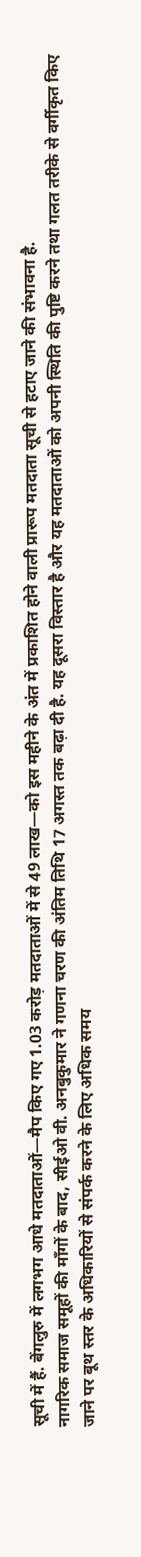सूची में हैं. बेंगलुरु में लगभग आधे मतदाताओं—मैप किए गए 1.03 करोड़ मतदाताओं में से 49 लाख—को इस महीने के अंत में प्रकाशित होने वाली प्रारूप मतदाता सूची से हटाए जाने की संभावना है.
नागरिक समाज समूहों की माँगों के बाद, सीईओ वी. अनबुकुमार ने गणना चरण की अंतिम तिथि 17 अगस्त तक बढ़ा दी है. यह दूसरा विस्तार है और यह मतदाताओं को अपनी स्थिति की पुष्टि करने तथा गलत तरीके से वर्गीकृत किए जाने पर बूथ स्तर के अधिकारियों से संपर्क करने के लिए अधिक समय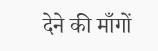देने की माँगों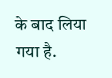के बाद लिया गया है.